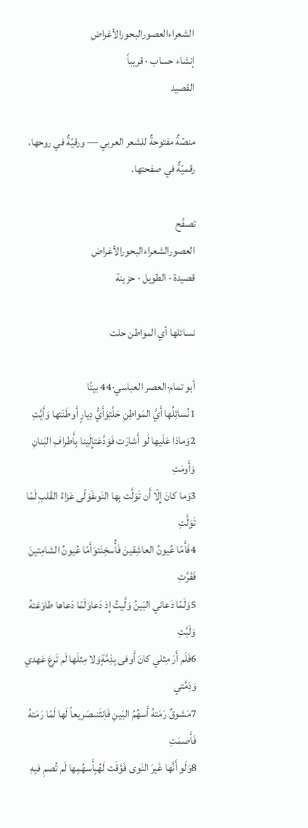الشعراءالعصورالبحورالأغراض
إنشاء حساب · قريباً
القصيد

منصّةٌ مفتوحةٌ للشعر العربي — ورقيّةٌ في روحها، رقميّةٌ في صفحتها.

تصفّح
العصورالشعراءالبحورالأغراض
قصيدة · الطويل · حزينة

نسائلها أي المواطن حلت

أبو تمام·العصر العباسي·44 بيتًا
1نُسائِلُها أَيَّ المَواطِنِ حَلَّتِوَأَيُّ دِيارٍ أَوطَنَتها وَأَيَّتِ
2وَماذا عَلَيها لَو أَشارَت فَوَدَّعَتإِلَينا بِأَطرافِ البَنانِ وَأَومَتِ
3وَما كانَ إِلّا أَن تَوَلَّت بِها النَوىفَوَلّى عَزاءُ القَلبِ لَمّا تَوَلَّتِ
4فَأَمّا عُيونُ العاشِقينَ فَأُسخِنَتوَأَمّا عُيونُ الشامِتينَ فَقَرَّتِ
5وَلَمّا دَعاني البَينُ وَلَّيتُ إِذ دَعاوَلَمّا دَعاها طاوَعَتهُ وَلَبَّتِ
6فَلَم أَرَ مِثلي كانَ أَوفى بِذِمَّةٍوَلا مِثلَها لَم تَرعَ عَهدي وَذِمَّتي
7مَشوقٌ رَمَتهُ أَسهُمُ البَينِ فَاِنثَنىصَريعاً لَها لَمّا رَمَتهُ فَأَصمَتِ
8وَلَو أَنَّها غَيرَ النَوى فَوَّقَت لَهُبِأَسهُمِها لَم تُصمِ فيهِ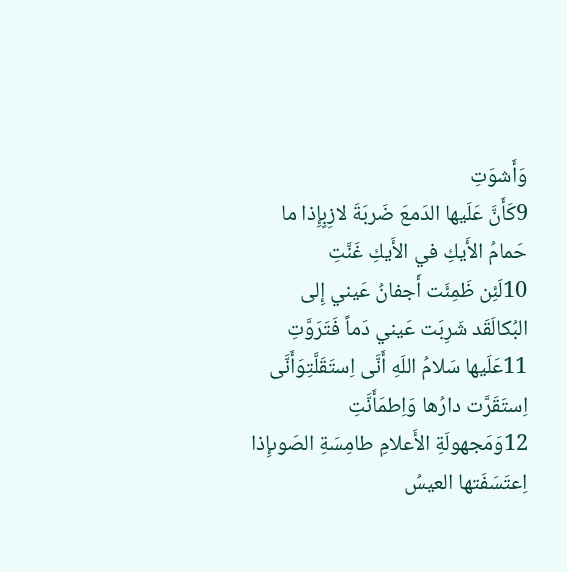وَأَشوَتِ
9كَأَنَّ عَلَيها الدَمعَ ضَربَةَ لازِبٍإِذا ما حَمامُ الأَيكِ في الأَيكِ غَنَّتِ
10لَئِن ظَمِئَت أَجفانُ عَيني إِلى البُكالَقَد شَرِبَت عَيني دَماً فَتَرَوَّتِ
11عَلَيها سَلامُ اللَهِ أَنَّى اِستَقَلَّتِوَأَنَّى اِستَقَرَّت دارُها وَاِطمَأَنَّتِ
12وَمَجهولَةِ الأَعلامِ طامِسَةِ الصَوىإِذا اِعتَسَفَتها العيسُ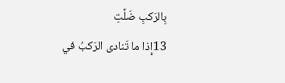بِالرَكبِ ضَلَّتِ
13إِذا ما تَنادى الرَكبُ في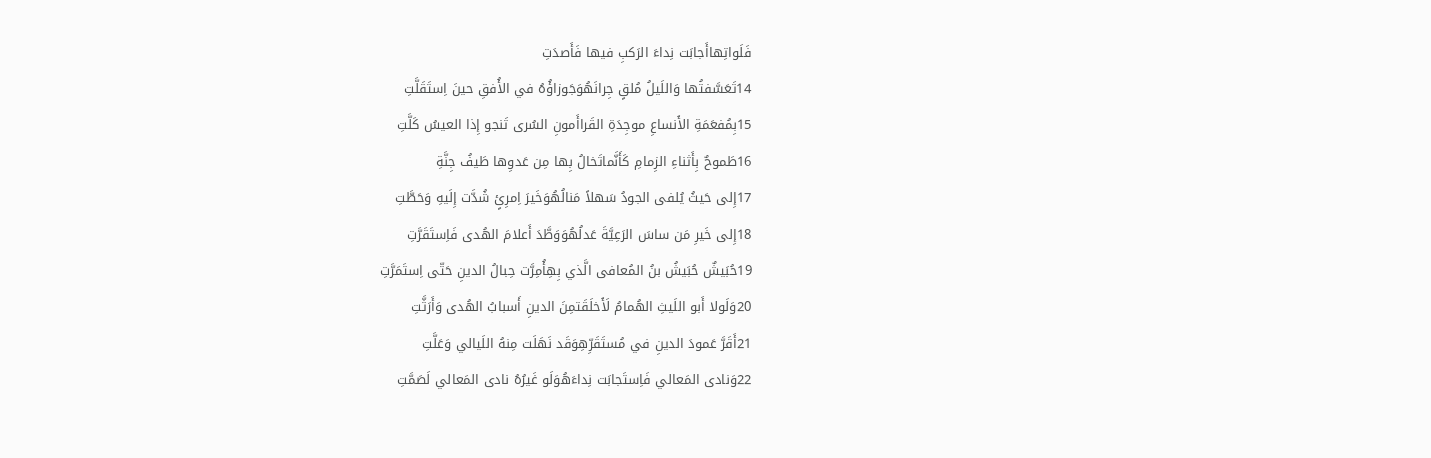فَلَواتِهاأَجابَت نِداءَ الرَكبِ فيها فَأَصدَتِ
14تَعَسَّفتُها وَاللَيلُ مُلقٍ جِرانَهُوَجَوزاؤُهُ في الأُفقِ حينَ اِستَقَلَّتِ
15بِمُفعَمَةِ الأَنساعِ موجِدَةِ القَراأَمونِ السُرى تَنجو إِذا العيسُ كَلَّتِ
16طَموحٌ بِأَثناءِ الزِمامِ كَأَنَّماتَخالُ بِها مِن عَدوِها طَيفُ جِنَّةِ
17إِلى حَيثُ يُلفى الجودُ سَهلاً مَنالُهُوَخَيرَ اِمرِئٍ شُدَّت إِلَيهِ وَحَطَّتِ
18إِلى خَيرِ مَن ساسَ الرَعِيَّةَ عَدلُهُوَوَطَّدَ أَعلامَ الهُدى فَاِستَقَرَّتِ
19حُبَيشٌ حُبَيشُ بنُ المُعافى الَّذي بِهِأُمِرَّت حِبالُ الدينِ حَتّى اِستَمَرَّتِ
20وَلَولا أَبو اللَيثِ الهُمامُ لَأَخلَقَتمِنَ الدينِ أَسبابُ الهُدى وَأَرَثَّتِ
21أَقَرَّ عَمودَ الدينِ في مُستَقَرِّهِوَقَد نَهَلَت مِنهُ اللَيالي وَعَلَّتِ
22وَنادى المَعالي فَاِستَجابَت نِداءَهُوَلَو غَيرُهُ نادى المَعالي لَصَمَّتِ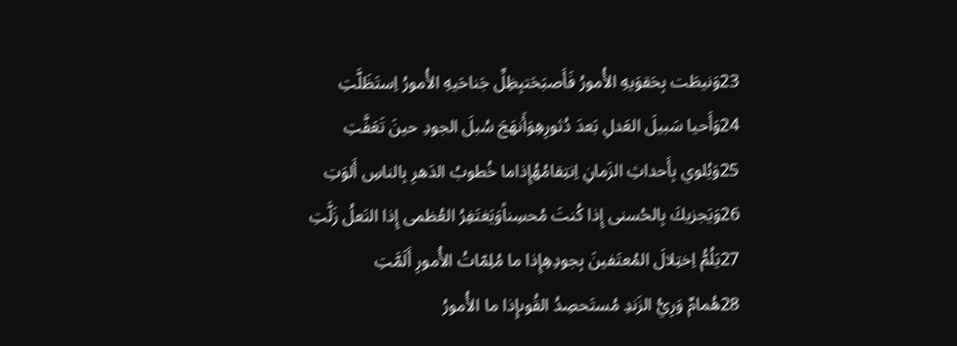23وَنيطَت بِحَقوَيهِ الأُمورُ فَأَصبَحَتبِظِلِّ جَناحَيهِ الأُمورُ اِستَظَلَّتِ
24وَأَحيا سَبيلَ العَدلِ بَعدَ دُثورِهِوَأَنهَجَ سُبلَ الجودِ حينَ تَعَفَّتِ
25وَيُلوي بِأَحداثِ الزَمانِ اِنتِقامُهُإِذاما خُطوبُ الدَهرِ بِالناسِ أَلوَتِ
26وَيَجزيكَ بِالحُسنى إِذا كُنتَ مُحسِناًوَيَغتَفِرُ العُظمى إِذا النَعلُ زَلَّتِ
27يَلُمُّ اِختِلالَ المُعتَفينَ بِجودِهِإِذا ما مُلِمّاتُ الأُمورِ أَلَمَّتِ
28هُمامٌ وَرِيُّ الزَندِ مُستَحصِدُ القُوىإِذا ما الأُمورُ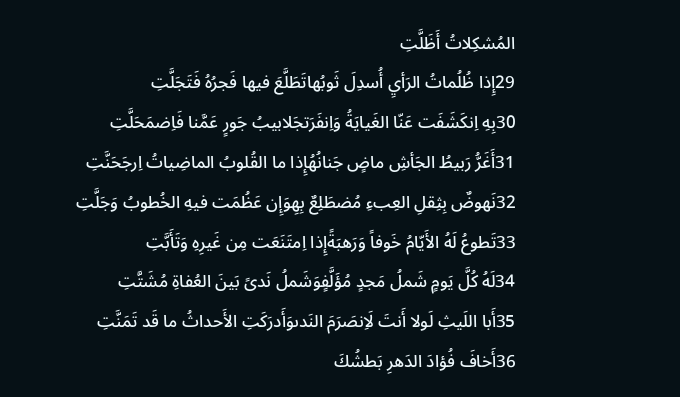المُشكِلاتُ أَظَلَّتِ
29إِذا ظُلُماتُ الرَأيِ أُسدِلَ ثَوبُهاتَطَلَّعَ فيها فَجرُهُ فَتَجَلَّتِ
30بِهِ اِنكَشَفَت عَنّا الغَيايَةُ وَاِنفَرَتجَلابيبُ جَورٍ عَمَّنا فَاِضمَحَلَّتِ
31أَغَرُّ رَبيطُ الجَأشِ ماضٍ جَنانُهُإِذا ما القُلوبُ الماضِياتُ اِرجَحَنَّتِ
32نَهوضٌ بِثِقلِ العِبءِ مُضطَلِعٌ بِهِوَإِن عَظُمَت فيهِ الخُطوبُ وَجَلَّتِ
33تَطوعُ لَهُ الأَيّامُ خَوفاً وَرَهبَةًإِذا اِمتَنَعَت مِن غَيرِهِ وَتَأَبَّتِ
34لَهُ كُلَّ يَومٍ شَملُ مَجدٍ مُؤَلَّفٍوَشَملُ نَدىً بَينَ العُفاةِ مُشَتَّتِ
35أَبا اللَيثِ لَولا أَنتَ لَاِنصَرَمَ النَدىوَأَدرَكَتِ الأَحداثُ ما قَد تَمَنَّتِ
36أَخافَ فُؤادَ الدَهرِ بَطشُكَ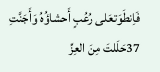فَاِنطَوَتعَلى رُعُبٍ أَحشاؤُهُ وَأَجَنَّتِ
37حَلَلتَ مِنَ العِزِّ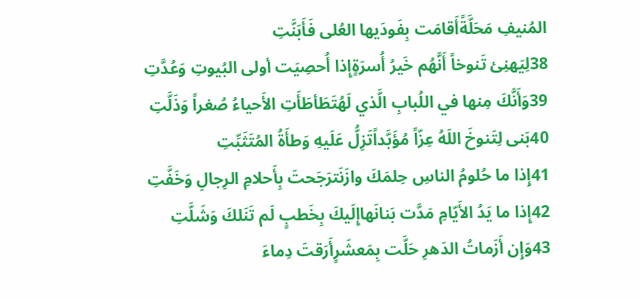المُنيفِ مَحَلَّةًأَقامَت بِفَودَيها العُلى فَأَبَنَّتِ
38لِيَهنِئ تَنوخاً أَنَّهُم خَيرُ أُسرَةٍإِذا أُحصِيَت أولى البُيوتِ وَعُدَّتِ
39وَأَنَّكَ مِنها في اللُبابِ الَّذي لَهُتَطَأطَأَتِ الأَحياءُ صُغراً وَذَلَّتِ
40بَنى لِتَنوخَ اللَهُ عِزّاً مُؤَبَّداًتَزِلُّ عَلَيهِ وَطأَةُ المُتَثَبِّتِ
41إِذا ما حُلومُ الناسِ حِلمَكَ وازَنَترَجَحتَ بِأَحلامِ الرِجالِ وَخَفَّتِ
42إِذا ما يَدُ الأَيّامِ مَدَّت بَنانَهاإِلَيكَ بِخَطبٍ لَم تَنَلكَ وَشَلَّتِ
43وَإِن أَزَماتُ الدَهرِ حَلَّت بِمَعشَرٍأَرَقتَ دِماءَ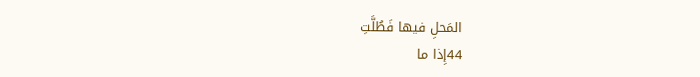المَحلِ فيها فَطُلَّتِ
44إِذا ما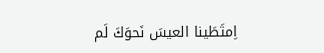اِمتَطَينا العيسَ نَحوَكَ لَم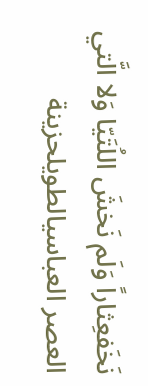نَخَفعِثاراً وَلَم نَخشَ اللُتَيّا وَلا الَّتي
العصر العباسيالطويلحزينة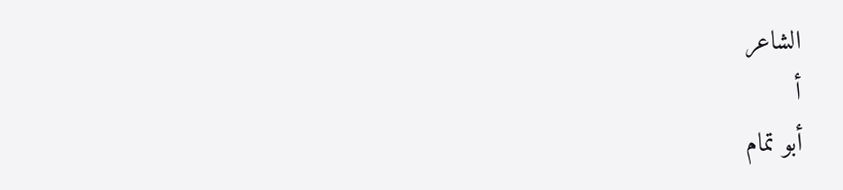الشاعر
أ
أبو تمام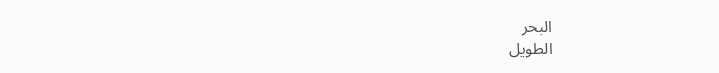البحر
الطويل